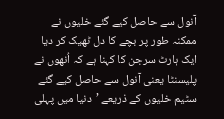آنول سے حاصل کیے گئے خلیوں نے ممکنہ طور پر بچے کا دل ٹھیک کر دیا
ایک ہارٹ سرجن کا کہنا ہے کہ اُنھوں نے پلیسنٹا یعنی آنول سے حاصل کیے گئے سٹیم خلیوں کے ذریعے ’دنیا میں پہلی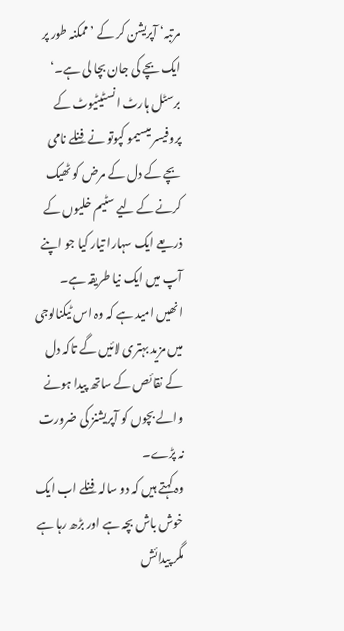مرتبہ‘ آپریشن کر کے ’ممکنہ طور پر ایک بچے کی جان بچا لی ہے۔‘
برسٹل ہارٹ انسٹیٹیوٹ کے پروفیسر میسیمو کپوتو نے فِنلے نامی بچے کے دل کے مرض کو ٹھیک کرنے کے لیے سٹیم خلیوں کے ذریعے ایک سہارا تیار کیا جو اپنے آپ میں ایک نیا طریقہ ہے۔
انھیں امید ہے کہ وہ اس ٹیکنالوجی میں مزید بہتری لائیں گے تاکہ دل کے نقائص کے ساتھ پیدا ہونے والے بچوں کو آپریشنز کی ضرورت نہ پڑے۔
وہ کہتے ہیں کہ دو سالہ فِنلے اب ایک خوش باش بچہ ہے اور بڑھ رہا ہے مگر پیدائش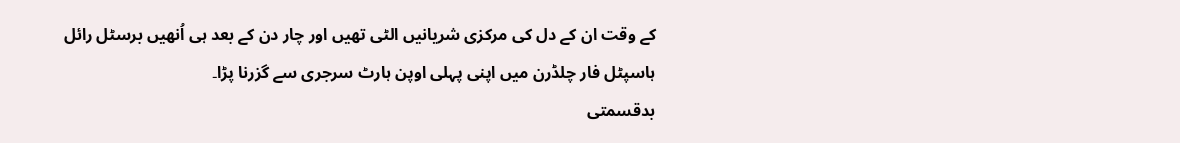کے وقت ان کے دل کی مرکزی شریانیں الٹی تھیں اور چار دن کے بعد ہی اُنھیں برسٹل رائل ہاسپٹل فار چلڈرن میں اپنی پہلی اوپن ہارٹ سرجری سے گزرنا پڑا۔
بدقسمتی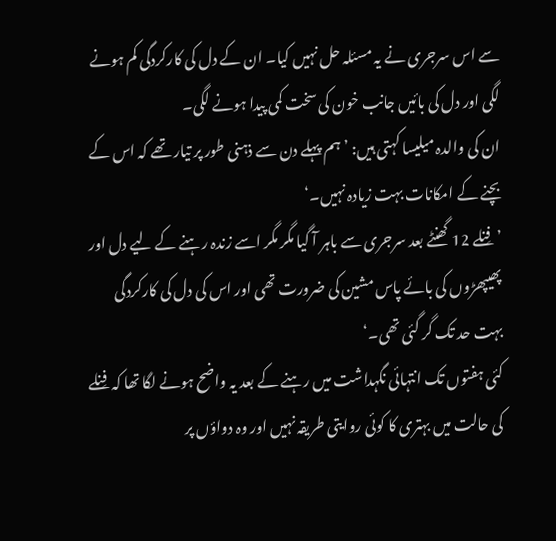سے اس سرجری نے یہ مسئلہ حل نہیں کیا۔ ان کے دل کی کارکردگی کم ہونے لگی اور دل کی بائیں جانب خون کی سخت کمی پیدا ہونے لگی۔
ان کی والدہ میلیسا کہتی ہیں: ’ہم پہلے دن سے ذہنی طور پر تیار تھے کہ اس کے بچنے کے امکانات بہت زیادہ نہیں۔‘
’فِنلے 12 گھنٹے بعد سرجری سے باہر آ گیا مگر مگر اسے زندہ رہنے کے لیے دل اور پھیپھڑوں کی بائے پاس مشین کی ضرورت تھی اور اس کی دل کی کارکردگی بہت حد تک گر گئی تھی۔‘
کئی ہفتوں تک انتہائی نگہداشت میں رہنے کے بعد یہ واضح ہونے لگا تھا کہ فِنلے کی حالت میں بہتری کا کوئی روایتی طریقہ نہیں اور وہ دواؤں پر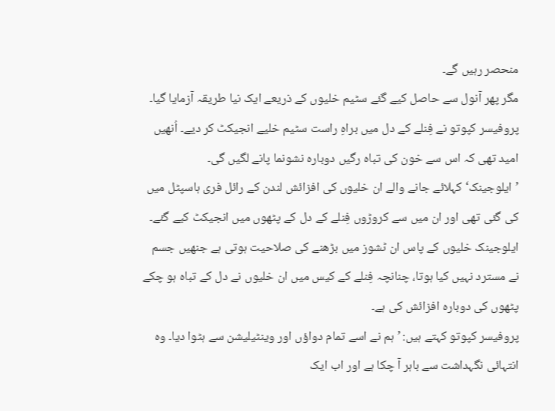منحصر رہیں گے۔
مگر پھر آنول سے حاصل کیے گئے سٹیم خلیوں کے ذریعے ایک نیا طریقہ آزمایا گیا۔ پروفیسر کپوتو نے فِنلے کے دل میں براہِ راست سٹیم خلیے انجیکٹ کر دیے۔ اُنھیں امید تھی کہ اس سے خون کی تباہ رگیں دوبارہ نشونما پانے لگیں گی۔
’ایلوجینک‘ کہلائے جانے والے ان خلیوں کی افزائش لندن کے رائل فری ہاسپٹل میں کی گئی تھی اور ان میں سے کروڑوں فِنلے کے دل کے پٹھوں میں انجیکٹ کیے گئے۔
ایلوجینک خلیوں کے پاس ان ٹشوز میں بڑھنے کی صلاحیت ہوتی ہے جنھیں جسم نے مسترد نہیں کیا ہوتا، چنانچہ فِنلے کے کیس میں ان خلیوں نے دل کے تباہ ہو چکے پٹھوں کی دوبارہ افزائش کی ہے۔
پروفیسر کپوتو کہتے ہیں: ’ہم نے اسے تمام دواؤں اور وینٹیلیشن سے ہٹوا دیا۔ وہ انتہائی نگہداشت سے باہر آ چکا ہے اور اب ایک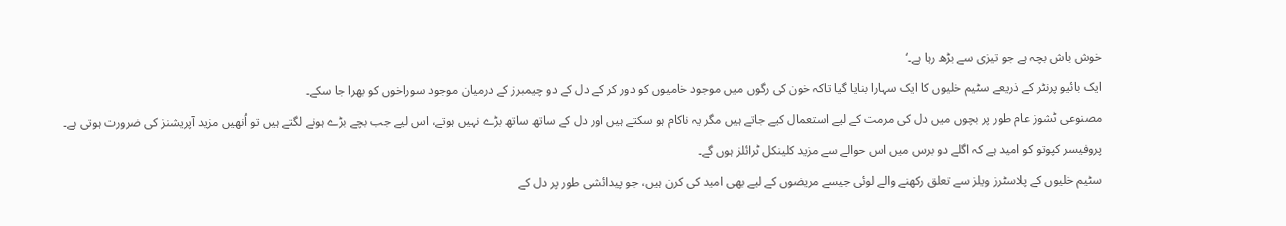خوش باش بچہ ہے جو تیزی سے بڑھ رہا ہے۔‘
ایک بائیو پرنٹر کے ذریعے سٹیم خلیوں کا ایک سہارا بنایا گیا تاکہ خون کی رگوں میں موجود خامیوں کو دور کر کے دل کے دو چیمبرز کے درمیان موجود سوراخوں کو بھرا جا سکے۔
مصنوعی ٹشوز عام طور پر بچوں میں دل کی مرمت کے لیے استعمال کیے جاتے ہیں مگر یہ ناکام ہو سکتے ہیں اور دل کے ساتھ ساتھ بڑے نہیں ہوتے، اس لیے جب بچے بڑے ہونے لگتے ہیں تو اُنھیں مزید آپریشنز کی ضرورت ہوتی ہے۔
پروفیسر کپوتو کو امید ہے کہ اگلے دو برس میں اس حوالے سے مزید کلینکل ٹرائلز ہوں گے۔
سٹیم خلیوں کے پلاسٹرز ویلز سے تعلق رکھنے والے لوئی جیسے مریضوں کے لیے بھی امید کی کرن ہیں، جو پیدائشی طور پر دل کے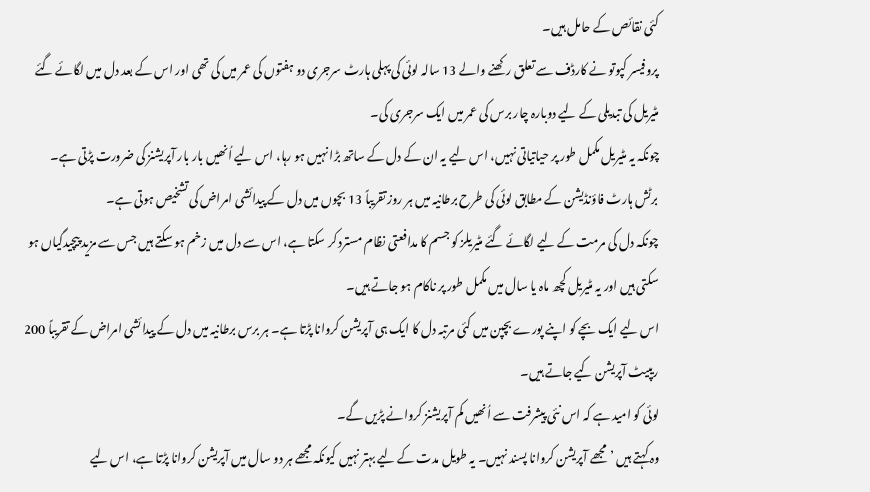کئی نقائص کے حامل ہیں۔
پروفیسر کپوتو نے کارڈف سے تعلق رکھنے والے 13 سالہ لوئی کی پہلی ہارٹ سرجری دو ہفتوں کی عمر میں کی تھی اور اس کے بعد دل میں لگائے گئے مٹیریل کی تبدیلی کے لیے دوبارہ چار برس کی عمر میں ایک سرجری کی۔
چونکہ یہ مٹیریل مکمل طور پر حیاتیاتی نہیں، اس لیے یہ ان کے دل کے ساتھ بڑا نہیں ہو رہا، اس لیے اُنھیں بار بار آپریشنز کی ضرورت پڑتی ہے۔
برٹش ہارٹ فاؤنڈیشن کے مطابق لوئی کی طرح برطانیہ میں ہر روز تقریباً 13 بچوں میں دل کے پیدائشی امراض کی تشخیص ہوتی ہے۔
چونکہ دل کی مرمت کے لیے لگائے گئے مٹیریلز کو جسم کا مدافعتی نظام مسترد کر سکتا ہے، اس سے دل میں زخم ہو سکتے ہیں جس سے مزید پیچیدگیاں ہو سکتی ہیں اور یہ مٹیریل کچھ ماہ یا سال میں مکمل طور پر ناکام ہو جاتے ہیں۔
اس لیے ایک بچے کو اپنے پورے بچپن میں کئی مرتبہ دل کا ایک ہی آپریشن کروانا پڑتا ہے۔ ہر برس برطانیہ میں دل کے پیدائشی امراض کے تقریباً 200 ریپیٹ آپریشن کیے جاتے ہیں۔
لوئی کو امید ہے کہ اس نئی پیشرفت سے اُنھیں کم آپریشنز کروانے پڑیں گے۔
وہ کہتے ہیں ’مجھے آپریشن کروانا پسند نہیں۔ یہ طویل مدت کے لیے بہتر نہیں کیونکہ مجھے ہر دو سال میں آپریشن کروانا پڑتا ہے، اس لیے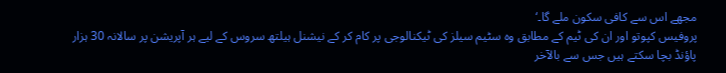مجھے اس سے کافی سکون ملے گا۔‘
پروفیس کپوتو اور ان کی ٹیم کے مطابق وہ سٹیم سیلز کی ٹیکنالوجی پر کام کر کے نیشنل ہیلتھ سروس کے لیے ہر آپریشن پر سالانہ 30 ہزار پاؤنڈ بچا سکتے ہیں جس سے بالآخر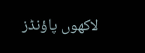لاکھوں پاؤنڈز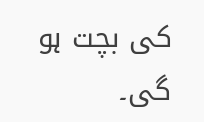کی بچت ہو گی۔